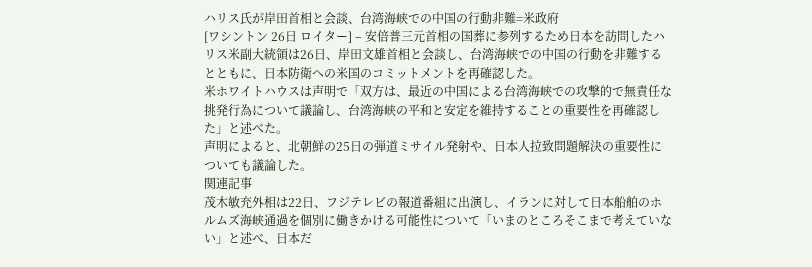ハリス氏が岸田首相と会談、台湾海峡での中国の行動非難=米政府
[ワシントン 26日 ロイター] – 安倍普三元首相の国葬に参列するため日本を訪問したハリス米副大統領は26日、岸田文雄首相と会談し、台湾海峡での中国の行動を非難するとともに、日本防衛への米国のコミットメントを再確認した。
米ホワイトハウスは声明で「双方は、最近の中国による台湾海峡での攻撃的で無責任な挑発行為について議論し、台湾海峡の平和と安定を維持することの重要性を再確認した」と述べた。
声明によると、北朝鮮の25日の弾道ミサイル発射や、日本人拉致問題解決の重要性についても議論した。
関連記事
茂木敏充外相は22日、フジテレビの報道番組に出演し、イランに対して日本船舶のホルムズ海峡通過を個別に働きかける可能性について「いまのところそこまで考えていない」と述べ、日本だ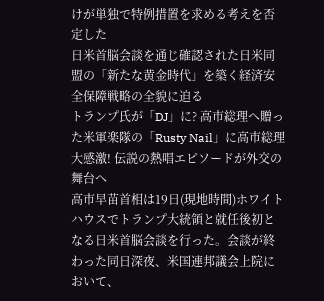けが単独で特例措置を求める考えを否定した
日米首脳会談を通じ確認された日米同盟の「新たな黄金時代」を築く経済安全保障戦略の全貌に迫る
トランプ氏が「DJ」に? 高市総理へ贈った米軍楽隊の「Rusty Nail」に高市総理大感激! 伝説の熱唱エピソードが外交の舞台へ
高市早苗首相は19日(現地時間)ホワイトハウスでトランプ大統領と就任後初となる日米首脳会談を行った。会談が終わった同日深夜、米国連邦議会上院において、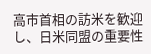高市首相の訪米を歓迎し、日米同盟の重要性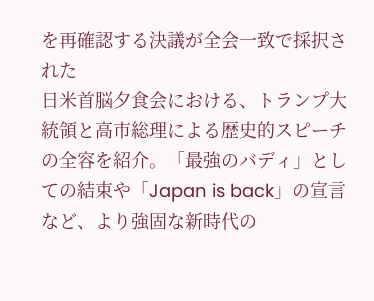を再確認する決議が全会一致で採択された
日米首脳夕食会における、トランプ大統領と高市総理による歴史的スピーチの全容を紹介。「最強のバディ」としての結束や「Japan is back」の宣言など、より強固な新時代の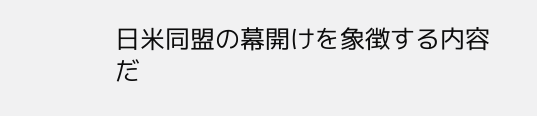日米同盟の幕開けを象徴する内容だ